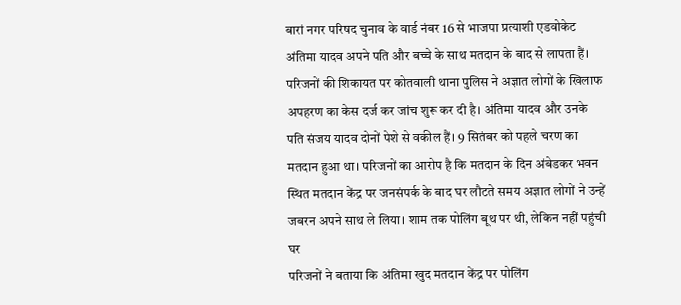बारां नगर परिषद चुनाव के वार्ड नंबर 16 से भाजपा प्रत्याशी एडवोकेट अंतिमा यादव अपने पति और बच्चे के साथ मतदान के बाद से लापता हैं। परिजनों की शिकायत पर कोतवाली थाना पुलिस ने अज्ञात लोगों के खिलाफ अपहरण का केस दर्ज कर जांच शुरू कर दी है। अंतिमा यादव और उनके पति संजय यादव दोनों पेशे से वकील हैं। 9 सितंबर को पहले चरण का मतदान हुआ था। परिजनों का आरोप है कि मतदान के दिन अंबेडकर भवन स्थित मतदान केंद्र पर जनसंपर्क के बाद घर लौटते समय अज्ञात लोगों ने उन्हें जबरन अपने साथ ले लिया। शाम तक पोलिंग बूथ पर थी, लेकिन नहीं पहुंची घर
परिजनों ने बताया कि अंतिमा खुद मतदान केंद्र पर पोलिंग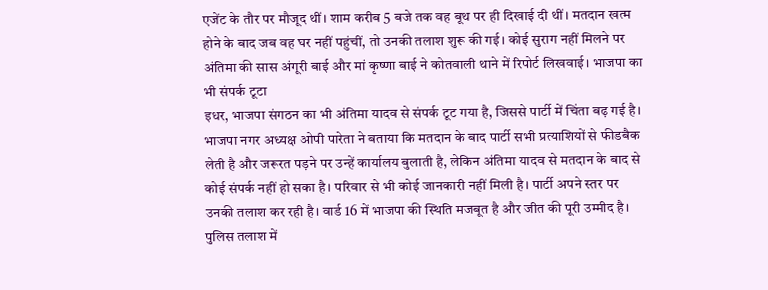एजेंट के तौर पर मौजूद थीं। शाम करीब 5 बजे तक वह बूथ पर ही दिखाई दी थीं। मतदान खत्म होने के बाद जब वह घर नहीं पहुंचीं, तो उनकी तलाश शुरू की गई। कोई सुराग नहीं मिलने पर अंतिमा की सास अंगूरी बाई और मां कृष्णा बाई ने कोतवाली थाने में रिपोर्ट लिखवाई। भाजपा का भी संपर्क टूटा
इधर, भाजपा संगठन का भी अंतिमा यादव से संपर्क टूट गया है, जिससे पार्टी में चिंता बढ़ गई है। भाजपा नगर अध्यक्ष ओपी पारेता ने बताया कि मतदान के बाद पार्टी सभी प्रत्याशियों से फीडबैक लेती है और जरूरत पड़ने पर उन्हें कार्यालय बुलाती है, लेकिन अंतिमा यादव से मतदान के बाद से कोई संपर्क नहीं हो सका है। परिवार से भी कोई जानकारी नहीं मिली है। पार्टी अपने स्तर पर उनकी तलाश कर रही है। वार्ड 16 में भाजपा की स्थिति मजबूत है और जीत की पूरी उम्मीद है। पुलिस तलाश में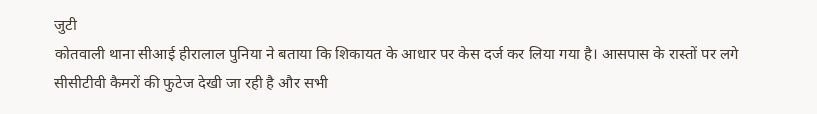जुटी
कोतवाली थाना सीआई हीरालाल पुनिया ने बताया कि शिकायत के आधार पर केस दर्ज कर लिया गया है। आसपास के रास्तों पर लगे सीसीटीवी कैमरों की फुटेज देखी जा रही है और सभी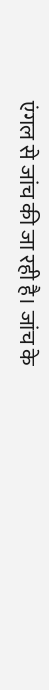एंगल से जांच की जा रही है। जांच के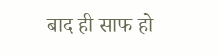बाद ही साफ हो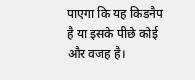पाएगा कि यह किडनैप है या इसके पीछे कोई और वजह है।